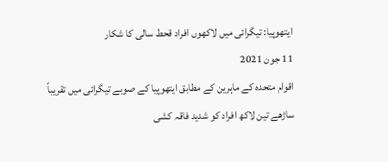ایتھوپیا: تیگرائی میں لاکھوں افراد قحط سالی کا شکار
11 جون 2021
اقوام متحدہ کے ماہرین کے مطابق ایتھوپیا کے صوبے تیگرائی میں تقریباً ساڑھے تین لاکھ افراد کو شدید فاقہ کشی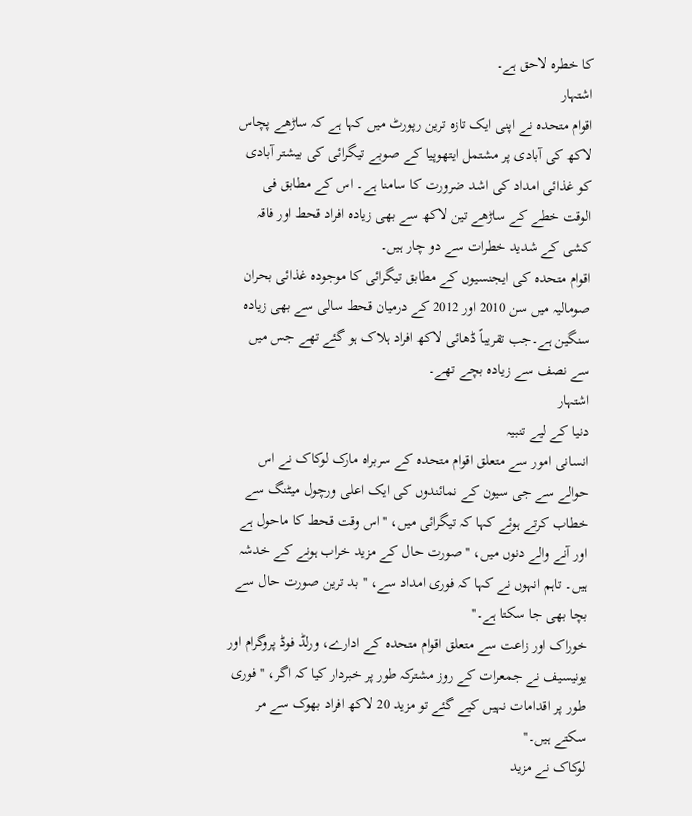کا خطرہ لاحق ہے۔
اشتہار
اقوام متحدہ نے اپنی ایک تازہ ترین رپورٹ میں کہا ہے کہ ساڑھے پچاس لاکھ کی آبادی پر مشتمل ایتھوپیا کے صوبے تیگرائی کی بیشتر آبادی کو غذائی امداد کی اشد ضرورت کا سامنا ہے۔ اس کے مطابق فی الوقت خطے کے ساڑھے تین لاکھ سے بھی زیادہ افراد قحط اور فاقہ کشی کے شدید خطرات سے دو چار ہیں۔
اقوام متحدہ کی ایجنسیوں کے مطابق تیگرائی کا موجودہ غذائی بحران صومالیہ میں سن 2010 اور 2012 کے درمیان قحط سالی سے بھی زیادہ سنگین ہے۔جب تقریباً ڈھائی لاکھ افراد ہلاک ہو گئے تھے جس میں سے نصف سے زیادہ بچے تھے۔
اشتہار
دنیا کے لیے تنبیہ
انسانی امور سے متعلق اقوام متحدہ کے سربراہ مارک لوکاک نے اس حوالے سے جی سیون کے نمائندوں کی ایک اعلی ورچول میٹنگ سے خطاب کرتے ہوئے کہا کہ تیگرائی میں، ''اس وقت قحط کا ماحول ہے اور آنے والے دنوں میں، ''صورت حال کے مزید خراب ہونے کے خدشہ ہیں۔ تاہم انہوں نے کہا کہ فوری امداد سے، ''بد ترین صورت حال سے بچا بھی جا سکتا ہے۔''
خوراک اور زاعت سے متعلق اقوام متحدہ کے ادارے، ورلڈ فوڈ پروگرام اور یونیسیف نے جمعرات کے روز مشترکہ طور پر خبردار کیا کہ اگر، ''فوری طور پر اقدامات نہیں کیے گئے تو مزید 20 لاکھ افراد بھوک سے مر سکتے ہیں۔''
لوکاک نے مزید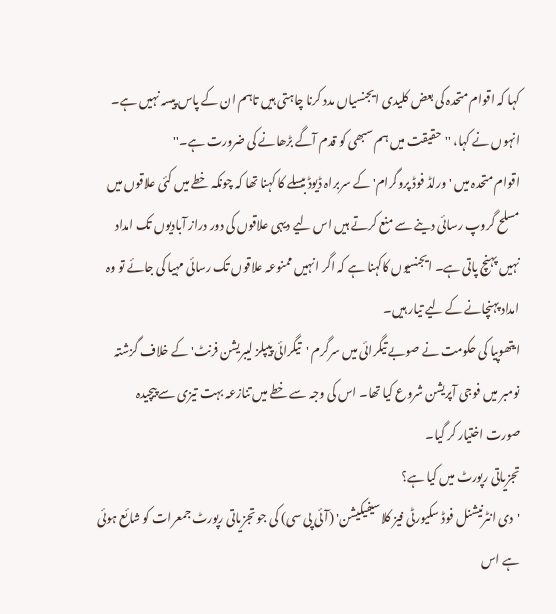کہا کہ اقوام متحدہ کی بعض کلیدی ایجنسیاں مدد کرنا چاہتی ہیں تاہم ان کے پاس پیسہ نہیں ہے۔ انہوں نے کہا، ''حقیقت میں ہم سبھی کو قدم آگے بڑھانے کی ضرورت ہے۔''
اقوام متحدہ میں 'ورلڈ فوڈ پروگرام' کے سربراہ ڈیوڈ بیسلے کا کہنا تھا کہ چونکہ خطے میں کئی علاقوں میں مسلح گروپ رسائی دینے سے منع کرتے ہیں اس لیے دیہی علاقوں کی دور دراز آبادیوں تک امداد نہیں پہنچ پاتی ہے۔ ایجنسیوں کاکہنا ہے کہ اگر انہیں ممنوعہ علاقوں تک رسائی مہیا کی جائے تو وہ امداد پہنچانے کے لیے تیار ہیں۔
ایتھوپیا کی حکومت نے صوبے تیگرائی میں سرگرم 'تیگرائی پیپلز لیبریشن فرنٹ' کے خلاف گزشتہ نومبر میں فوجی آپریشن شروع کیا تھا۔ اس کی وجہ سے خطے میں تنازعہ بہت تیزی سے پیچیدہ صورت اختیار کر گیا۔
تجزیاتی رپورٹ میں کیا ہے؟
'دی انٹرنیشنل فوڈ سکیورٹی فیز کلاسیفیکیشن' (آئی پی سی) کی جو تجزیاتی رپورٹ جمعرات کو شائع ہوئی ہے اس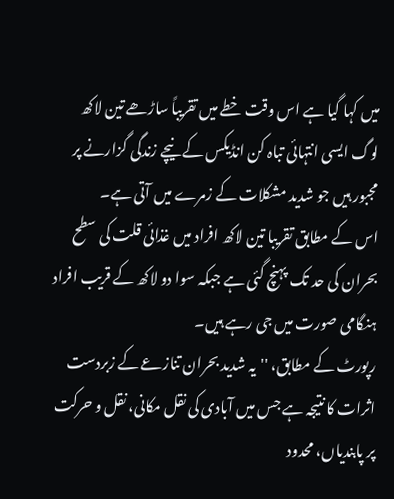میں کہا گیا ہے اس وقت خطے میں تقریباً ساڑھے تین لاکھ لوگ ایسی انتہائی تباہ کن انڈیکس کے نیچے زندگی گزارنے پر مجبور ہیں جو شدید مشکلات کے زمرے میں آتی ہے۔
اس کے مطابق تقریبا تین لاکھ افراد میں غذائی قلت کی سطح بحران کی حد تک پہنچ گئی ہے جبکہ سوا دو لاکھ کے قریب افراد ہنگامی صورت میں جی رہے ہیں۔
رپورٹ کے مطابق، ''یہ شدید بحران تنازعے کے زبردست اثرات کا نتیجہ ہے جس میں آبادی کی نقل مکانی، نقل و حرکت پر پابندیاں، محدود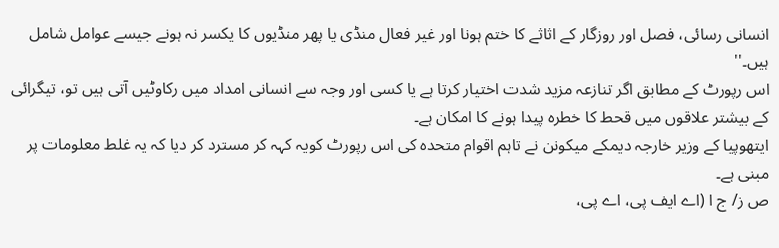انسانی رسائی، فصل اور روزگار کے اثاثے کا ختم ہونا اور غیر فعال منڈی یا پھر منڈیوں کا یکسر نہ ہونے جیسے عوامل شامل ہیں۔''
اس رپورٹ کے مطابق اگر تنازعہ مزید شدت اختیار کرتا ہے یا کسی اور وجہ سے انسانی امداد میں رکاوٹیں آتی ہیں تو، تیگرائی کے بیشتر علاقوں میں قحط کا خطرہ پیدا ہونے کا امکان ہے۔
ایتھوپیا کے وزیر خارجہ دیمکے میکونن نے تاہم اقوام متحدہ کی اس رپورٹ کویہ کہہ کر مسترد کر دیا کہ یہ غلط معلومات پر مبنی ہے۔
ص ز/ ج ا (اے ایف پی، اے پی،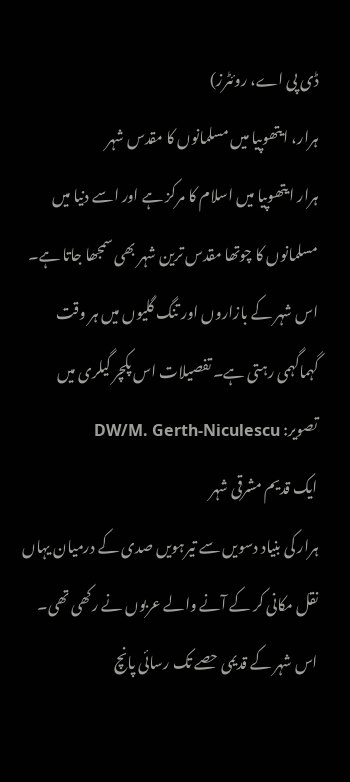ڈی پی اے، روئٹرز)
ہرار، ایتھوپیا میں مسلمانوں کا مقدس شہر
ہرار ایتھوپیا میں اسلام کا مرکز ہے اور اسے دنیا میں مسلمانوں کا چوتھا مقدس ترین شہر بھی سمجھا جاتا ہے۔ اس شہر کے بازاروں اور تنگ گلیوں میں ہر وقت گہماگہمی رہتی ہے۔ تفصیلات اس پکچر گیلری میں
تصویر: DW/M. Gerth-Niculescu
ایک قدیم مشرقی شہر
ہرار کی بنیاد دسویں سے تیرہویں صدی کے درمیان یہاں نقل مکانی کر کے آنے والے عربوں نے رکھی تھی۔ اس شہر کے قدیمی حصے تک رسائی پانچ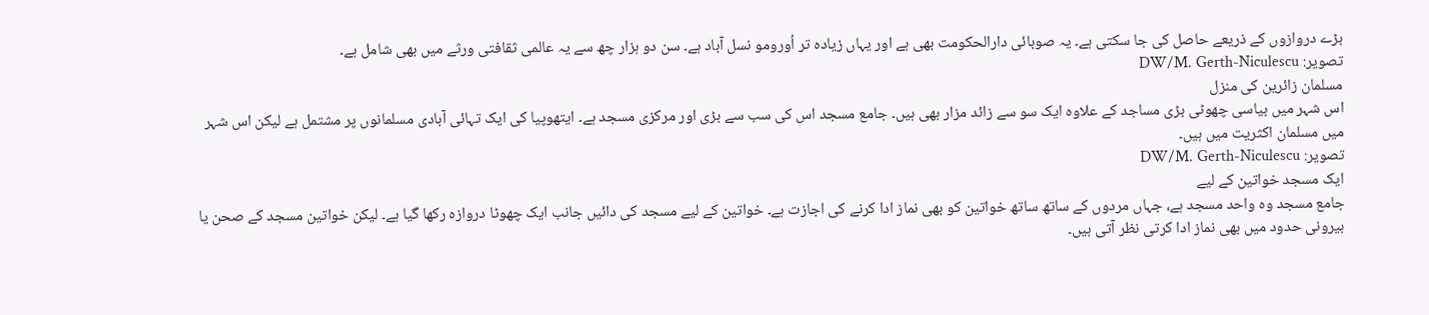بڑے دروازوں کے ذریعے حاصل کی جا سکتی ہے۔ یہ صوبائی دارالحکومت بھی ہے اور یہاں زیادہ تر اُورومو نسل آباد ہے۔ سن دو ہزار چھ سے یہ عالمی ثقافتی ورثے میں بھی شامل ہے۔
تصویر: DW/M. Gerth-Niculescu
مسلمان زائرین کی منزل
اس شہر میں بیاسی چھوٹی بڑی مساجد کے علاوہ ایک سو سے زائد مزار بھی ہیں۔ جامع مسجد اس کی سب سے بڑی اور مرکزی مسجد ہے۔ ایتھوپیا کی ایک تہائی آبادی مسلمانوں پر مشتمل ہے لیکن اس شہر میں مسلمان اکثریت میں ہیں۔
تصویر: DW/M. Gerth-Niculescu
ایک مسجد خواتین کے لیے
جامع مسجد وہ واحد مسجد ہے، جہاں مردوں کے ساتھ ساتھ خواتین کو بھی نماز ادا کرنے کی اجازت ہے۔ خواتین کے لیے مسجد کی دائیں جانب ایک چھوٹا دروازہ رکھا گیا ہے۔ لیکن خواتین مسجد کے صحن یا بیرونی حدود میں بھی نماز ادا کرتی نظر آتی ہیں۔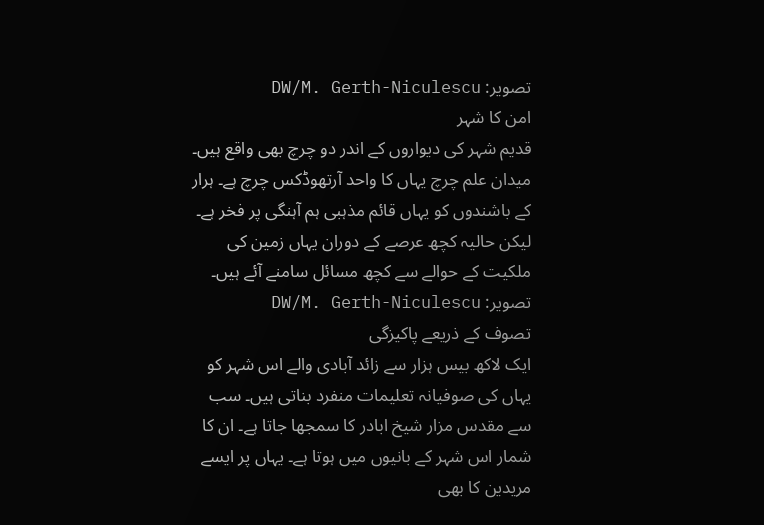تصویر: DW/M. Gerth-Niculescu
امن کا شہر
قدیم شہر کی دیواروں کے اندر دو چرچ بھی واقع ہیں۔ میدان علم چرچ یہاں کا واحد آرتھوڈکس چرچ ہے۔ ہرار کے باشندوں کو یہاں قائم مذہبی ہم آہنگی پر فخر ہے۔ لیکن حالیہ کچھ عرصے کے دوران یہاں زمین کی ملکیت کے حوالے سے کچھ مسائل سامنے آئے ہیں۔
تصویر: DW/M. Gerth-Niculescu
تصوف کے ذریعے پاکیزگی
ایک لاکھ بیس ہزار سے زائد آبادی والے اس شہر کو یہاں کی صوفیانہ تعلیمات منفرد بناتی ہیں۔ سب سے مقدس مزار شیخ ابادر کا سمجھا جاتا ہے۔ ان کا شمار اس شہر کے بانیوں میں ہوتا ہے۔ یہاں پر ایسے مریدین کا بھی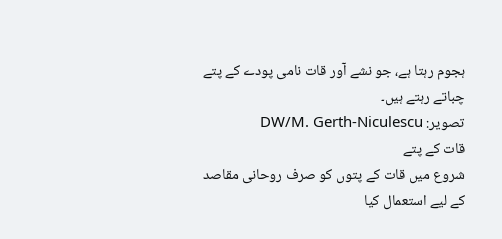ہجوم رہتا ہے، جو نشے آور قات نامی پودے کے پتے چباتے رہتے ہیں۔
تصویر: DW/M. Gerth-Niculescu
قات کے پتے
شروع میں قات کے پتوں کو صرف روحانی مقاصد کے لیے استعمال کیا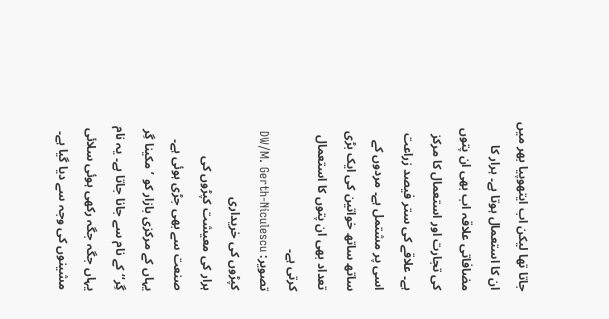جاتا تھا لیکن اب ایتھوپیا بھر میں ان کا استعمال ہوتا ہے۔ ہرار کا مضافاتی علاقہ اب بھی ان پتوں کی تجارت اور استعمال کا مرکز ہے۔ علاقے کی ستر فیصد زراعت اسی پر مشتمل ہے۔ مردوں کے ساتھ ساتھ خواتین کی ایک بڑی تعداد بھی ان پتوں کا استعمال کرتی ہے۔
تصویر: DW/M. Gerth-Niculescu
کپڑوں کی خریداری
ہرار کی معیشت کپڑوں کی صنعت سے بھی جڑی ہوئی ہے۔ یہاں کے مرکزی بازار کو ’مکینا گِر گِر‘‘ کے نام سے جانا جاتا ہے۔ یہ نام یہاں جگہ جگہ رکھی ہوئی سلائی مشینوں کی وجہ سے دیا گیا ہے۔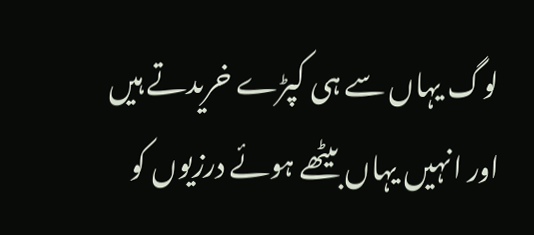لوگ یہاں سے ہی کپڑے خریدتے ہیں اور انہیں یہاں بیٹھے ہوئے درزیوں کو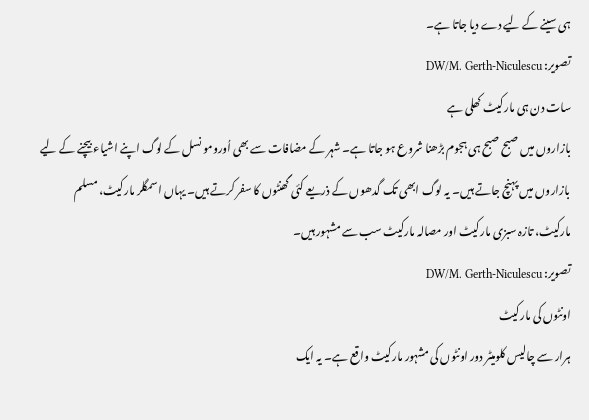ہی سینے کے لیے دے دیا جاتا ہے۔
تصویر: DW/M. Gerth-Niculescu
سات دن ہی مارکیٹ کھلی ہے
بازاروں میں صبح صبح ہی ہجوم بڑھنا شروع ہو جاتا ہے۔ شہر کے مضافات سے بھی اُورومو نسل کے لوگ اپنے اشیاء بیچنے کے لیے بازاروں میں پہنچ جاتے ہیں۔ یہ لوگ ابھی تک گدھوں کے ذریعے کئی گھنٹوں کا سفر کرتے ہیں۔ یہاں اسمگلر مارکیٹ، مسلم مارکیٹ، تازہ سبزی مارکیٹ اور مصالہ مارکیٹ سب سے مشہور ہیں۔
تصویر: DW/M. Gerth-Niculescu
اونٹوں کی مارکیٹ
ہرار سے چالیس کلومیٹر دور اونٹوں کی مشہور مارکیٹ واقع ہے۔ یہ ایک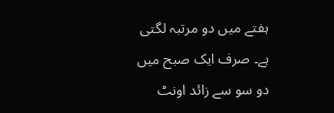ہفتے میں دو مرتبہ لگتی ہے۔ صرف ایک صبح میں دو سو سے زائد اونٹ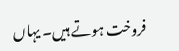فروخت ہوتے ہیں۔ یہاں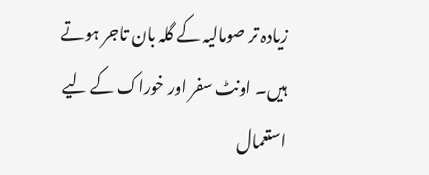زیادہ تر صومالیہ کے گلہ بان تاجر ہوتے ہیں۔ اونٹ سفر اور خوراک کے لیے استعمال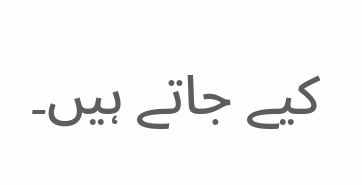کیے جاتے ہیں۔